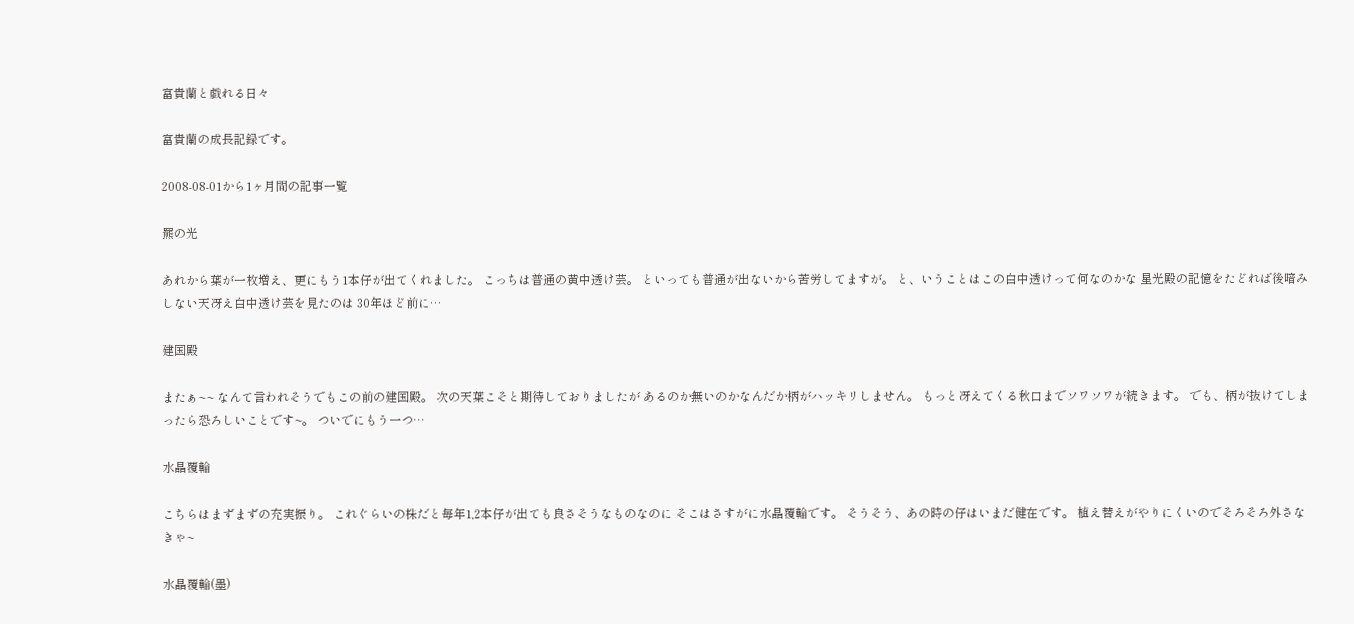富貴蘭と戯れる日々

富貴蘭の成長記録です。

2008-08-01から1ヶ月間の記事一覧

羆の光

あれから葉が一枚増え、更にもう1本仔が出てくれました。 こっちは普通の黄中透け芸。 といっても普通が出ないから苦労してますが。 と、いうことはこの白中透けって何なのかな 星光殿の記憶をたどれば後暗みしない天冴え白中透け芸を見たのは 30年ほど前に…

建国殿

またぁ~~ なんて言われそうでもこの前の建国殿。 次の天葉こそと期待しておりましたが あるのか無いのかなんだか柄がハッキリしません。 もっと冴えてくる秋口までソワソワが続きます。 でも、柄が抜けてしまったら恐ろしいことです~。 ついでにもう一つ…

水晶覆輪

こちらはまずまずの充実振り。 これぐらいの株だと毎年1,2本仔が出ても良さそうなものなのに そこはさすがに水晶覆輪です。 そうそう、あの時の仔はいまだ健在です。 植え替えがやりにくいのでそろそろ外さなきゃ~

水晶覆輪(墨)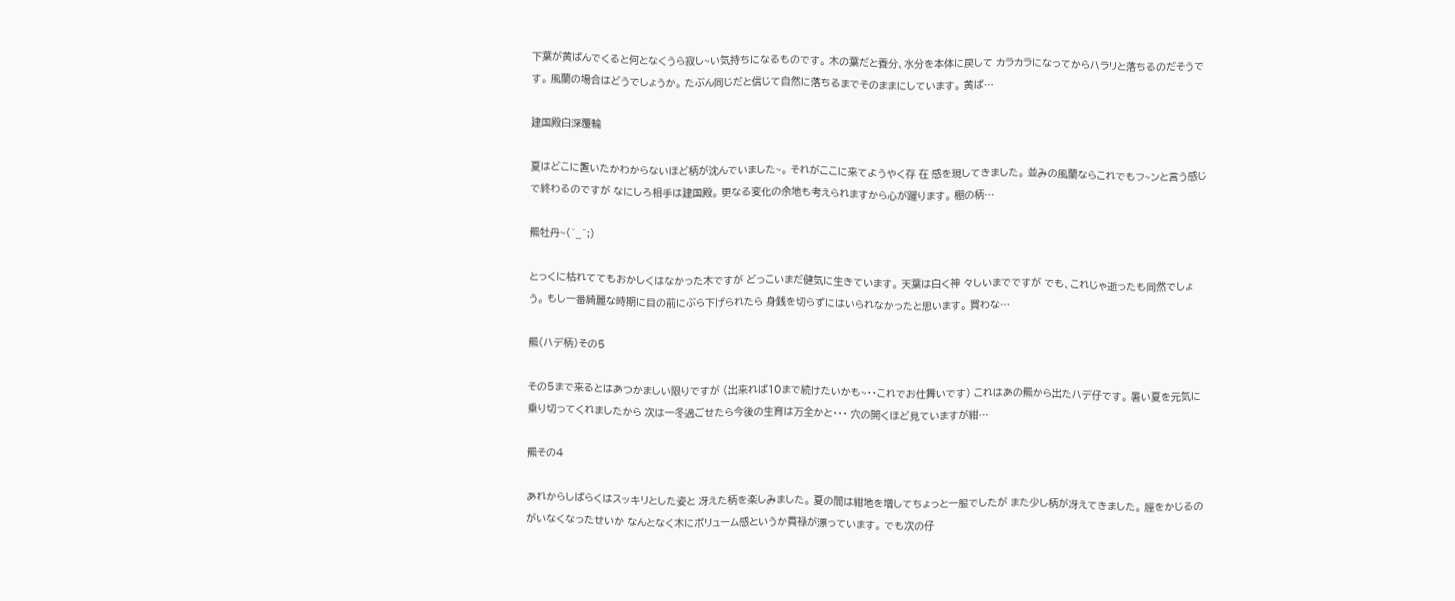下葉が黄ばんでくると何となくうら寂し~い気持ちになるものです。 木の葉だと養分、水分を本体に戻して カラカラになってからハラリと落ちるのだそうです。 風蘭の場合はどうでしょうか。 たぶん同じだと信じて自然に落ちるまでそのままにしています。 黄ば…

建国殿白深覆輪

夏はどこに置いたかわからないほど柄が沈んでいました~。 それがここに来てようやく存 在 感を現してきました。 並みの風蘭ならこれでもフ~ンと言う感じで終わるのですが なにしろ相手は建国殿。 更なる変化の余地も考えられますから心が躍ります。 棚の柄…

羆牡丹~(^_^;)

とっくに枯れててもおかしくはなかった木ですが どっこいまだ健気に生きています。 天葉は白く神 々しいまでですが でも、これじゃ逝ったも同然でしょう。 もし一番綺麗な時期に目の前にぶら下げられたら 身銭を切らずにはいられなかったと思います。 買わな…

羆(ハデ柄)その5

その5まで来るとはあつかましい限りですが (出来れば10まで続けたいかも~・・これでお仕舞いです) これはあの羆から出たハデ仔です。 暑い夏を元気に乗り切ってくれましたから 次は一冬過ごせたら今後の生育は万全かと・・・ 穴の開くほど見ていますが紺…

羆その4

あれからしばらくはスッキリとした姿と 冴えた柄を楽しみました。 夏の間は紺地を増してちょっと一服でしたが また少し柄が冴えてきました。 脛をかじるのがいなくなったせいか なんとなく木にボリューム感というか貫禄が漂っています。 でも次の仔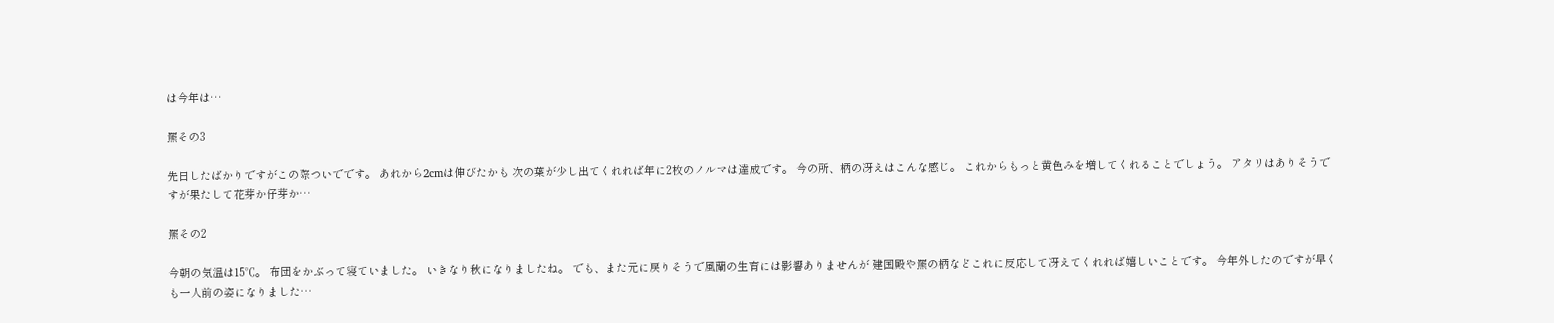は今年は…

羆その3

先日したばかりですがこの際ついでです。 あれから2cmは伸びたかも 次の葉が少し出てくれれば年に2枚のノルマは達成です。 今の所、柄の冴えはこんな感じ。 これからもっと黄色みを増してくれることでしょう。 アタリはありそうですが果たして花芽か仔芽か…

羆その2

今朝の気温は15℃。 布団をかぶって寝ていました。 いきなり秋になりましたね。 でも、また元に戻りそうで風蘭の生育には影響ありませんが 建国殿や羆の柄などこれに反応して冴えてくれれば嬉しいことです。 今年外したのですが早くも一人前の姿になりました…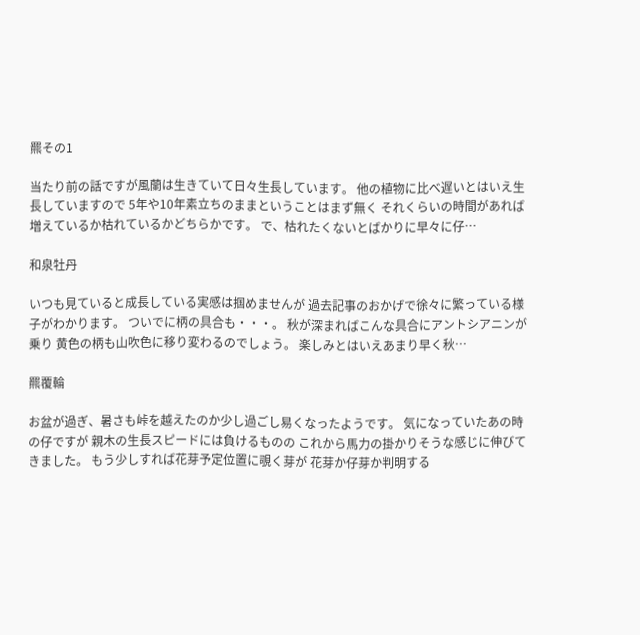羆その1

当たり前の話ですが風蘭は生きていて日々生長しています。 他の植物に比べ遅いとはいえ生長していますので 5年や10年素立ちのままということはまず無く それくらいの時間があれば増えているか枯れているかどちらかです。 で、枯れたくないとばかりに早々に仔…

和泉牡丹

いつも見ていると成長している実感は掴めませんが 過去記事のおかげで徐々に繁っている様子がわかります。 ついでに柄の具合も・・・。 秋が深まればこんな具合にアントシアニンが乗り 黄色の柄も山吹色に移り変わるのでしょう。 楽しみとはいえあまり早く秋…

羆覆輪

お盆が過ぎ、暑さも峠を越えたのか少し過ごし易くなったようです。 気になっていたあの時の仔ですが 親木の生長スピードには負けるものの これから馬力の掛かりそうな感じに伸びてきました。 もう少しすれば花芽予定位置に覗く芽が 花芽か仔芽か判明する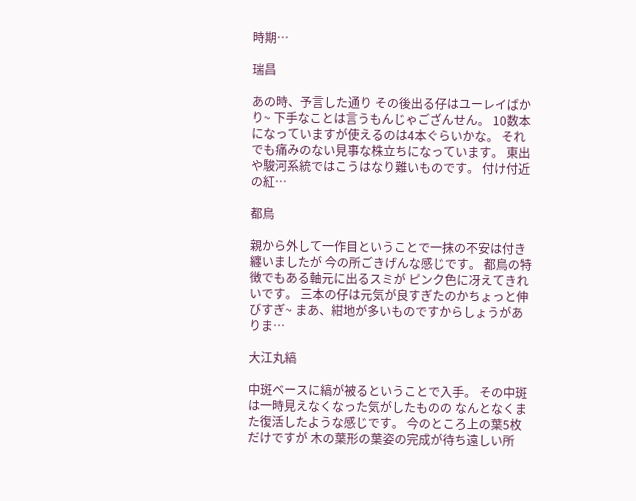時期…

瑞昌

あの時、予言した通り その後出る仔はユーレイばかり~ 下手なことは言うもんじゃござんせん。 10数本になっていますが使えるのは4本ぐらいかな。 それでも痛みのない見事な株立ちになっています。 東出や駿河系統ではこうはなり難いものです。 付け付近の紅…

都鳥

親から外して一作目ということで一抹の不安は付き纏いましたが 今の所ごきげんな感じです。 都鳥の特徴でもある軸元に出るスミが ピンク色に冴えてきれいです。 三本の仔は元気が良すぎたのかちょっと伸びすぎ~ まあ、紺地が多いものですからしょうがありま…

大江丸縞

中斑ベースに縞が被るということで入手。 その中斑は一時見えなくなった気がしたものの なんとなくまた復活したような感じです。 今のところ上の葉5枚だけですが 木の葉形の葉姿の完成が待ち遠しい所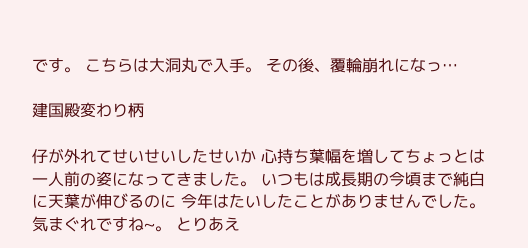です。 こちらは大洞丸で入手。 その後、覆輪崩れになっ…

建国殿変わり柄

仔が外れてせいせいしたせいか 心持ち葉幅を増してちょっとは一人前の姿になってきました。 いつもは成長期の今頃まで純白に天葉が伸びるのに 今年はたいしたことがありませんでした。 気まぐれですね~。 とりあえ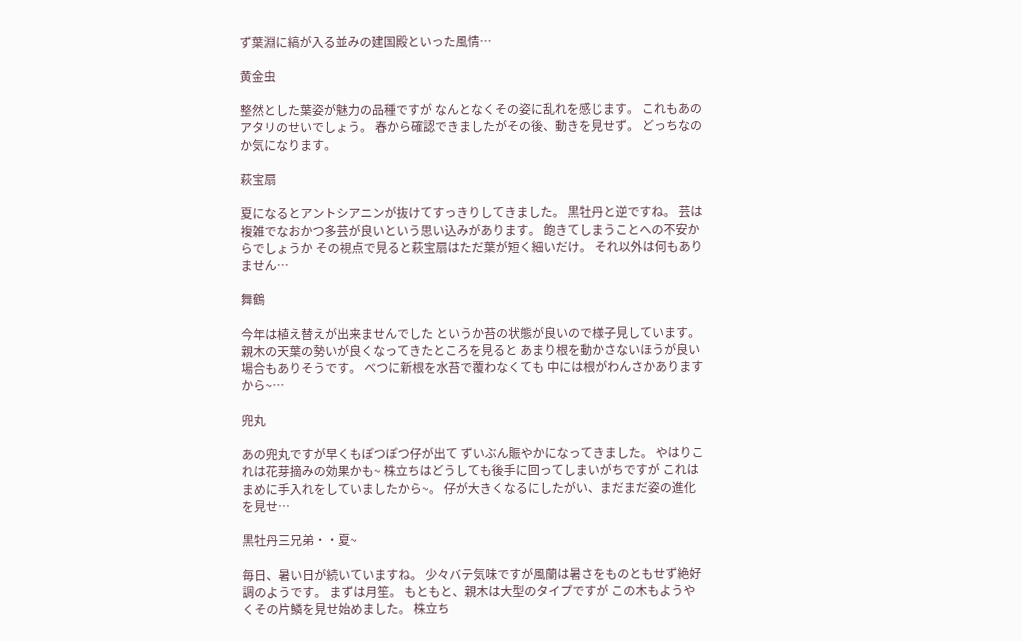ず葉淵に縞が入る並みの建国殿といった風情…

黄金虫

整然とした葉姿が魅力の品種ですが なんとなくその姿に乱れを感じます。 これもあのアタリのせいでしょう。 春から確認できましたがその後、動きを見せず。 どっちなのか気になります。

萩宝扇

夏になるとアントシアニンが抜けてすっきりしてきました。 黒牡丹と逆ですね。 芸は複雑でなおかつ多芸が良いという思い込みがあります。 飽きてしまうことへの不安からでしょうか その視点で見ると萩宝扇はただ葉が短く細いだけ。 それ以外は何もありません…

舞鶴

今年は植え替えが出来ませんでした というか苔の状態が良いので様子見しています。 親木の天葉の勢いが良くなってきたところを見ると あまり根を動かさないほうが良い場合もありそうです。 べつに新根を水苔で覆わなくても 中には根がわんさかありますから~…

兜丸

あの兜丸ですが早くもぽつぽつ仔が出て ずいぶん賑やかになってきました。 やはりこれは花芽摘みの効果かも~ 株立ちはどうしても後手に回ってしまいがちですが これはまめに手入れをしていましたから~。 仔が大きくなるにしたがい、まだまだ姿の進化を見せ…

黒牡丹三兄弟・・夏~

毎日、暑い日が続いていますね。 少々バテ気味ですが風蘭は暑さをものともせず絶好調のようです。 まずは月笙。 もともと、親木は大型のタイプですが この木もようやくその片鱗を見せ始めました。 株立ち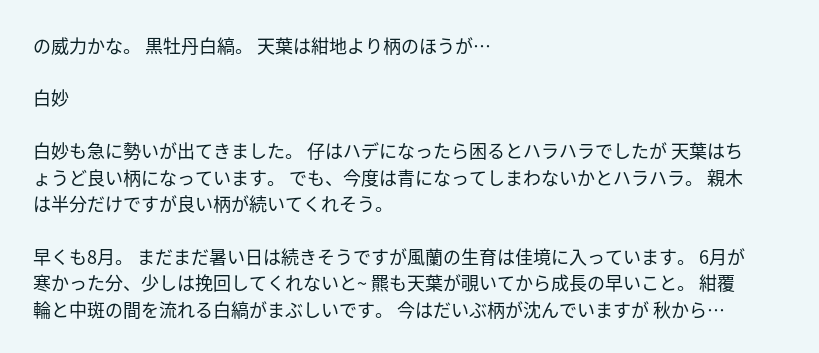の威力かな。 黒牡丹白縞。 天葉は紺地より柄のほうが…

白妙

白妙も急に勢いが出てきました。 仔はハデになったら困るとハラハラでしたが 天葉はちょうど良い柄になっています。 でも、今度は青になってしまわないかとハラハラ。 親木は半分だけですが良い柄が続いてくれそう。

早くも8月。 まだまだ暑い日は続きそうですが風蘭の生育は佳境に入っています。 6月が寒かった分、少しは挽回してくれないと~ 羆も天葉が覗いてから成長の早いこと。 紺覆輪と中斑の間を流れる白縞がまぶしいです。 今はだいぶ柄が沈んでいますが 秋から…